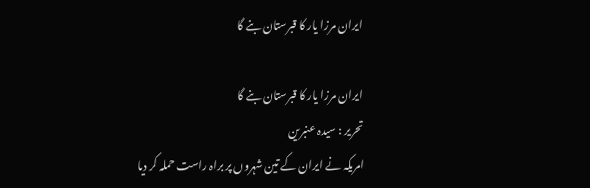ایران مرزا یار کا قبرستان بنے گا

ایران مرزا یار کا قبرستان بنے گا
تحریر : سیدہ عنبرین
امریکہ نے ایران کے تین شہروں پر براہ راست حملہ کر دیا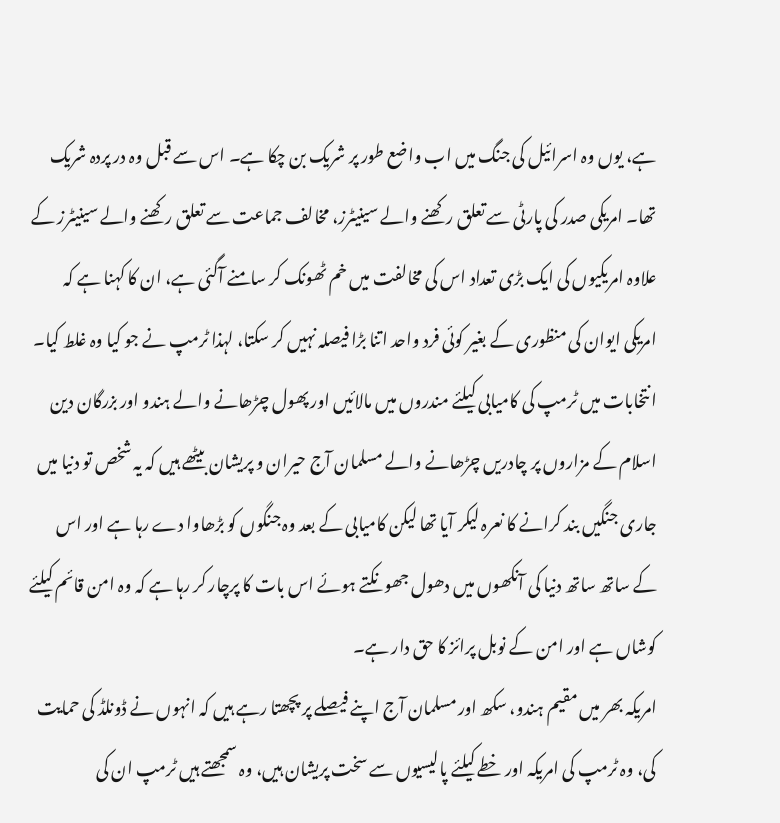ہے، یوں وہ اسرائیل کی جنگ میں اب واضع طور پر شریک بن چکا ہے۔ اس سے قبل وہ در پردہ شریک تھا۔ امریکی صدر کی پارٹی سے تعلق رکھنے والے سینیٹرز، مخالف جماعت سے تعلق رکھنے والے سینیٹرز کے علاوہ امریکیوں کی ایک بڑی تعداد اس کی مخالفت میں خم ٹھونک کر سامنے آگئی ہے، ان کا کہنا ہے کہ امریکی ایوان کی منظوری کے بغیر کوئی فرد واحد اتنا بڑا فیصلہ نہیں کر سکتا، لہذا ٹرمپ نے جو کیا وہ غلط کیا۔
انتخابات میں ٹرمپ کی کامیابی کیلئے مندروں میں مالائیں اور پھول چڑھانے والے ہندو اور بزرگان دین اسلام کے مزاروں پر چادریں چڑھانے والے مسلمان آج حیران و پریشان بیٹھے ہیں کہ یہ شخص تو دنیا میں جاری جنگیں بند کرانے کا نعرہ لیکر آیا تھا لیکن کامیابی کے بعد وہ جنگوں کو بڑھاوا دے رہا ہے اور اس کے ساتھ ساتھ دنیا کی آنکھوں میں دھول جھونکتے ہوئے اس بات کا پرچار کر رہا ہے کہ وہ امن قائم کیلئے کوشاں ہے اور امن کے نوبل پرائز کا حق دار ہے۔
امریکہ بھر میں مقیم ہندو، سکھ اور مسلمان آج اپنے فیصلے پر پچھتا رہے ہیں کہ انہوں نے ڈونلڈ کی حمایت کی، وہ ٹرمپ کی امریکہ اور خطے کیلئے پالیسیوں سے سخت پریشان ہیں، وہ سمجھتے ہیں ٹرمپ ان کی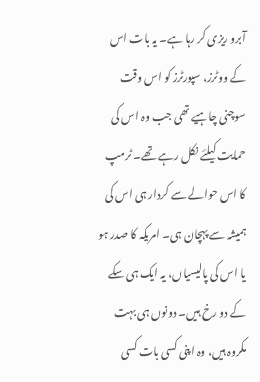آبرو ریزی کر رہا ہے۔ یہ بات اس کے ووٹرز، سپورٹرز کو اس وقت سوچنی چاہیے تھی جب وہ اس کی حمایت کیلئے نکل رہے تھے۔ ٹرمپ کا اس حوالے سے کردار ہی اس کی ہمیشہ سے پہچان ہی۔ امریکہ کا صدر ہو یا اس کی پالیسیاں، یہ ایک ہی سکے کے دو رخ ہیں۔ دونوں ہی بہت مکروہ ہیں، وہ اپنی کسی بات کسی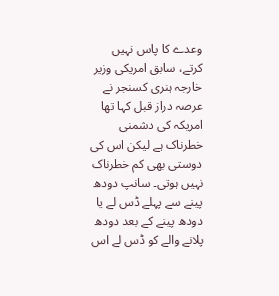وعدے کا پاس نہیں کرتے، سابق امریکی وزیر خارجہ ہنری کسنجر نے عرصہ دراز قبل کہا تھا امریکہ کی دشمنی خطرناک ہے لیکن اس کی دوستی بھی کم خطرناک نہیں ہوتی۔ سانپ دودھ پینے سے پہلے ڈس لے یا دودھ پینے کے بعد دودھ پلانے والے کو ڈس لے اس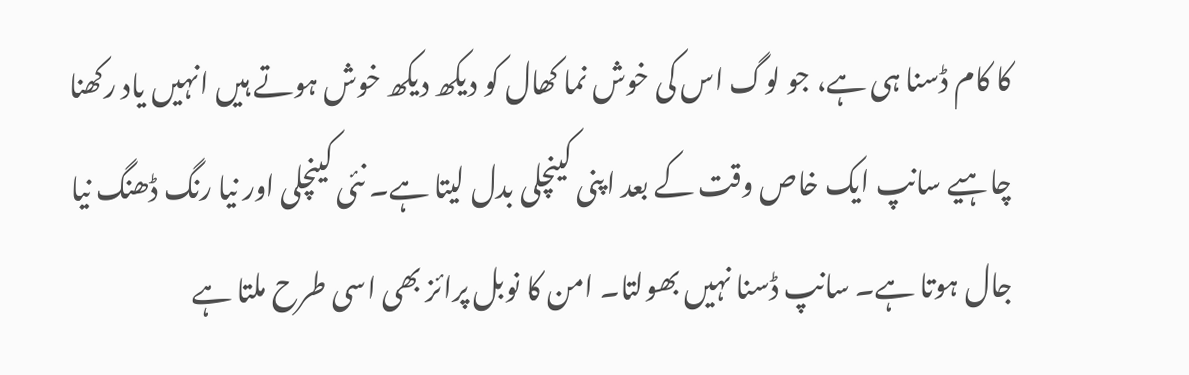کا کام ڈسنا ہی ہے، جو لوگ اس کی خوش نما کھال کو دیکھ دیکھ خوش ہوتے ہیں انہیں یاد رکھنا چاہیے سانپ ایک خاص وقت کے بعد اپنی کینچلی بدل لیتا ہے۔ نئی کینچلی اور نیا رنگ ڈھنگ نیا جال ہوتا ہے۔ سانپ ڈسنا نہیں بھولتا۔ امن کا نوبل پرائز بھی اسی طرح ملتا ہے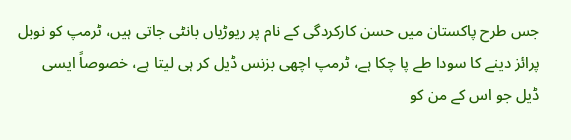جس طرح پاکستان میں حسن کارکردگی کے نام پر ریوڑیاں بانٹی جاتی ہیں، ٹرمپ کو نوبل پرائز دینے کا سودا طے پا چکا ہے، ٹرمپ اچھی بزنس ڈیل کر ہی لیتا ہے، خصوصاً ایسی ڈیل جو اس کے من کو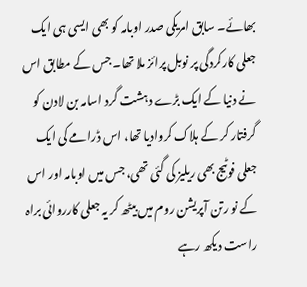بھائے۔ سابق امریکی صدر اوبامہ کو بھی ایسی ہی ایک جعلی کارکردگی پر نوبل پرائز ملا تھا۔ جس کے مطابق اس نے دنیا کے ایک بڑے دہشت گرد اسامہ بن لادن کو گرفتار کر کے ہلاک کروادیا تھا، اس ڈرامے کی ایک جعلی فوٹیج بھی ریلیز کی گئی تھی، جس میں اوبامہ اور اس کے نو رتن آپریشن روم میں بیٹھ کر یہ جعلی کارروائی براہ راست دیکھ رہے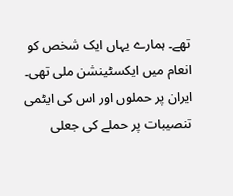تھے۔ ہمارے یہاں ایک شخص کو انعام میں ایکسٹینشن ملی تھی۔ ایران پر حملوں اور اس کی ایٹمی تنصیبات پر حملے کی جعلی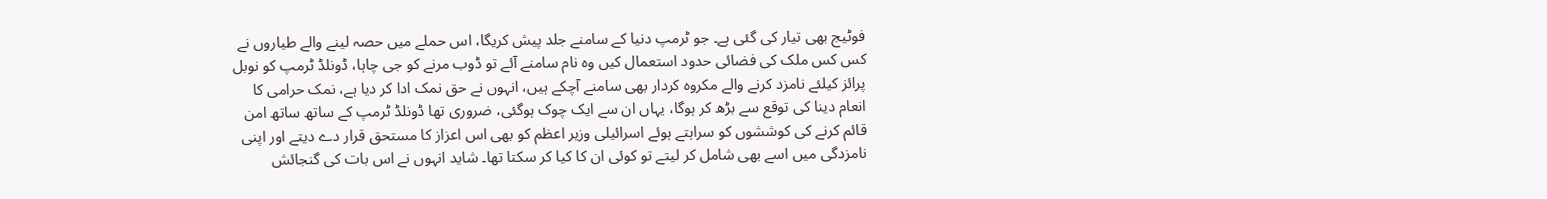فوٹیج بھی تیار کی گئی ہے۔ جو ٹرمپ دنیا کے سامنے جلد پیش کریگا، اس حملے میں حصہ لینے والے طیاروں نے کس کس ملک کی فضائی حدود استعمال کیں وہ نام سامنے آئے تو ڈوب مرنے کو جی چاہا، ڈونلڈ ٹرمپ کو نوبل پرائز کیلئے نامزد کرنے والے مکروہ کردار بھی سامنے آچکے ہیں، انہوں نے حق نمک ادا کر دیا ہے، نمک حرامی کا انعام دینا کی توقع سے بڑھ کر ہوگا، یہاں ان سے ایک چوک ہوگئی، ضروری تھا ڈونلڈ ٹرمپ کے ساتھ ساتھ امن قائم کرنے کی کوششوں کو سراہتے ہوئے اسرائیلی وزیر اعظم کو بھی اس اعزاز کا مستحق قرار دے دیتے اور اپنی نامزدگی میں اسے بھی شامل کر لیتے تو کوئی ان کا کیا کر سکتا تھا۔ شاید انہوں نے اس بات کی گنجائش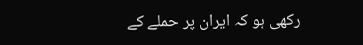رکھی ہو کہ ایران پر حملے کے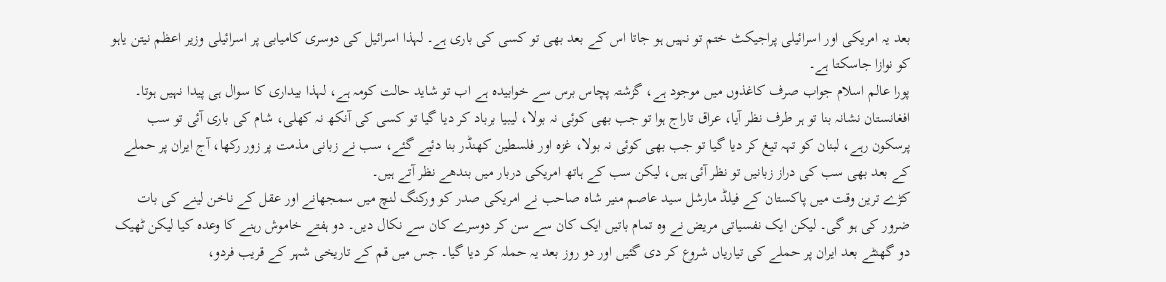بعد یہ امریکی اور اسرائیلی پراجیکٹ ختم تو نہیں ہو جاتا اس کے بعد بھی تو کسی کی باری ہے۔ لہذا اسرائیل کی دوسری کامیابی پر اسرائیلی وزیر اعظم نیتن یاہو کو نوازا جاسکتا ہے۔
پورا عالم اسلام جواب صرف کاغذوں میں موجود ہے، گزشتہ پچاس برس سے خوابیدہ ہے اب تو شاید حالت کومہ ہے، لہذا بیداری کا سوال ہی پیدا نہیں ہوتا۔ افغانستان نشانہ بنا تو ہر طرف نظر آیا، عراق تاراج ہوا تو جب بھی کوئی نہ بولا، لیبیا برباد کر دیا گیا تو کسی کی آنکھ نہ کھلی، شام کی باری آئی تو سب پرسکون رہے، لبنان کو تہہ تیغ کر دیا گیا تو جب بھی کوئی نہ بولا، غزہ اور فلسطین کھنڈر بنا دئیے گئے، سب نے زبانی مذمت پر زور رکھا، آج ایران پر حملے کے بعد بھی سب کی دراز زبانیں تو نظر آئی ہیں، لیکن سب کے ہاتھ امریکی دربار میں بندھے نظر آتے ہیں۔
کڑے ترین وقت میں پاکستان کے فیلڈ مارشل سید عاصم منیر شاہ صاحب نے امریکی صدر کو ورکنگ لنچ میں سمجھانے اور عقل کے ناخن لینے کی بات ضرور کی ہو گی۔ لیکن ایک نفسیاتی مریض نے وہ تمام باتیں ایک کان سے سن کر دوسرے کان سے نکال دیں۔ دو ہفتے خاموش رہنے کا وعدہ کیا لیکن ٹھیک دو گھنٹے بعد ایران پر حملے کی تیاریاں شروع کر دی گئیں اور دو روز بعد یہ حملہ کر دیا گیا۔ جس میں قم کے تاریخی شہر کے قریب فردو،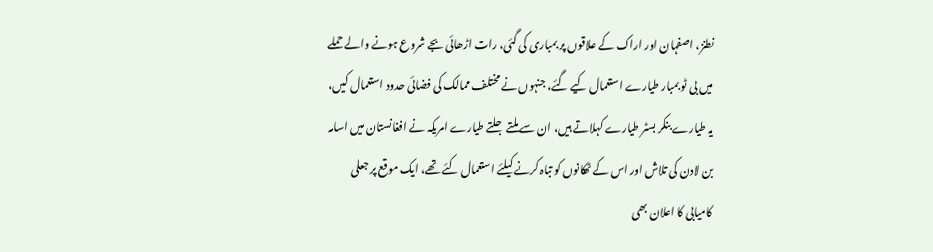نطنز، اصفہان اور اراک کے علاقوں پر بمباری کی گئی، رات اڑھائی بجے شروع ہونے والے حملے میں بی ٹو بمبار طیارے استعمال کیے گئے، جنہوں نے مختلف ممالک کی فضائی حدود استعمال کیں، یہ طیارے بنکر بسٹر طیارے کہلاتے ہیں، ان سے ملتے جلتے طیارے امریکہ نے افغانستان میں اسامہ بن لادن کی تلاش اور اس کے ٹھکانوں کو تباہ کرنے کیلئے استعمال کئے تھے، ایک موقع پر جعلی کامیابی کا اعلان بھی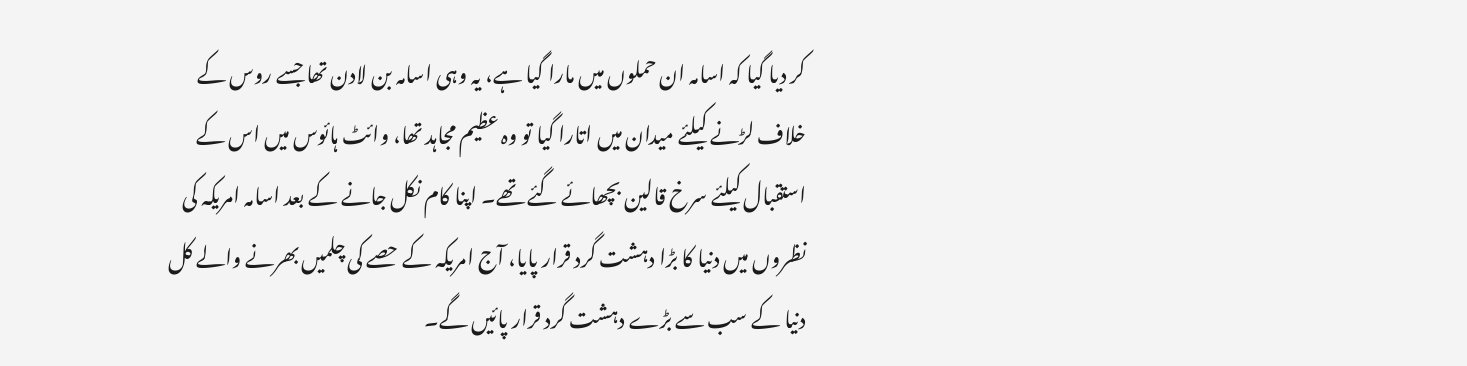کر دیا گیا کہ اسامہ ان حملوں میں مارا گیا ہے، یہ وہی اسامہ بن لادن تھا جسے روس کے خلاف لڑنے کیلئے میدان میں اتارا گیا تو وہ عظیم مجاہد تھا، وائٹ ہائوس میں اس کے استقبال کیلئے سرخ قالین بچھائے گئے تھے۔ اپنا کام نکل جانے کے بعد اسامہ امریکہ کی نظروں میں دنیا کا بڑا دہشت گرد قرار پایا، آج امریکہ کے حصے کی چلمیں بھرنے والے کل دنیا کے سب سے بڑے دہشت گرد قرار پائیں گے۔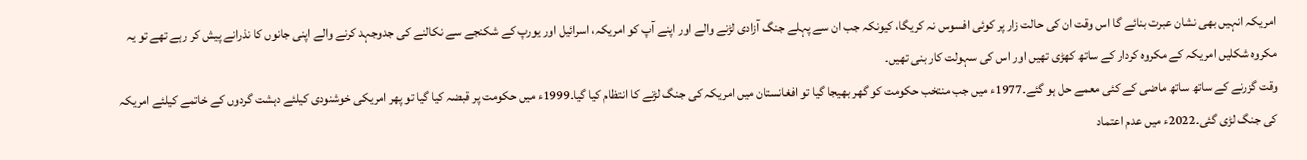امریکہ انہیں بھی نشان عبرت بنائے گا اس وقت ان کی حالت زار پر کوئی افسوس نہ کریگا، کیونکہ جب ان سے پہلے جنگ آزادی لڑنے والے اور اپنے آپ کو امریکہ، اسرائیل اور یورپ کے شکنجے سے نکالنے کی جدوجہد کرنے والے اپنی جانوں کا نذرانے پیش کر رہے تھے تو یہ مکروہ شکلیں امریکہ کے مکروہ کردار کے ساتھ کھڑی تھیں اور اس کی سہولت کار بنی تھیں۔
وقت گزرنے کے ساتھ ساتھ ماضی کے کئی معمے حل ہو گئے۔1977ء میں جب منتخب حکومت کو گھر بھیجا گیا تو افغانستان میں امریکہ کی جنگ لڑنے کا انتظام کیا گیا۔1999ء میں حکومت پر قبضہ کیا گیا تو پھر امریکی خوشنودی کیلئے دہشت گردوں کے خاتمے کیلئے امریکہ کی جنگ لڑی گئی۔2022ء میں عدم اعتماد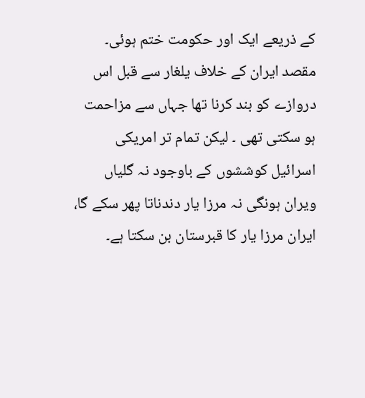کے ذریعے ایک اور حکومت ختم ہوئی۔ مقصد ایران کے خلاف یلغار سے قبل اس دروازے کو بند کرنا تھا جہاں سے مزاحمت ہو سکتی تھی ۔ لیکن تمام تر امریکی اسرائیل کوششوں کے باوجود نہ گلیاں ویران ہونگی نہ مرزا یار دندناتا پھر سکے گا، ایران مرزا یار کا قبرستان بن سکتا ہے۔